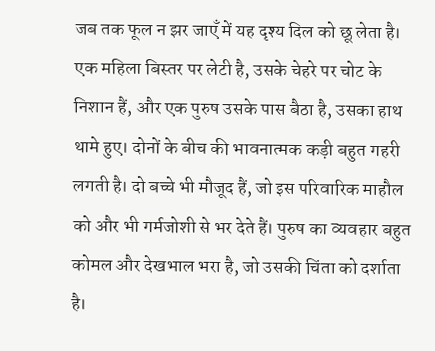जब तक फूल न झर जाएँ में यह दृश्य दिल को छू लेता है। एक महिला बिस्तर पर लेटी है, उसके चेहरे पर चोट के निशान हैं, और एक पुरुष उसके पास बैठा है, उसका हाथ थामे हुए। दोनों के बीच की भावनात्मक कड़ी बहुत गहरी लगती है। दो बच्चे भी मौजूद हैं, जो इस परिवारिक माहौल को और भी गर्मजोशी से भर देते हैं। पुरुष का व्यवहार बहुत कोमल और देखभाल भरा है, जो उसकी चिंता को दर्शाता है।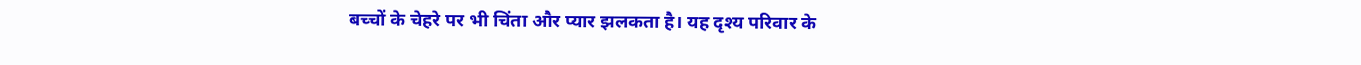बच्चों के चेहरे पर भी चिंता और प्यार झलकता है। यह दृश्य परिवार के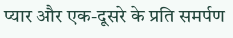प्यार और एक-दूसरे के प्रति समर्पण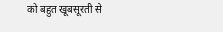को बहुत खूबसूरती से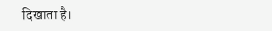दिखाता है।